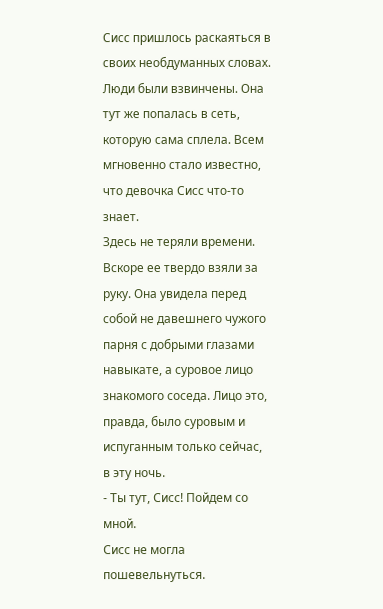Сисс пришлось раскаяться в своих необдуманных словах. Люди были взвинчены. Она тут же попалась в сеть, которую сама сплела. Всем мгновенно стало известно, что девочка Сисс что-то знает.
Здесь не теряли времени. Вскоре ее твердо взяли за руку. Она увидела перед собой не давешнего чужого парня с добрыми глазами навыкате, а суровое лицо знакомого соседа. Лицо это, правда, было суровым и испуганным только сейчас, в эту ночь.
- Ты тут, Сисс! Пойдем со мной.
Сисс не могла пошевельнуться.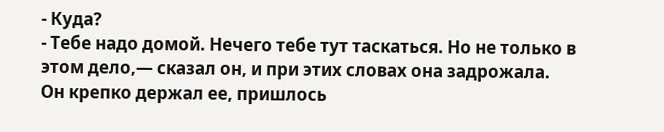- Куда?
- Тебе надо домой. Нечего тебе тут таскаться. Но не только в этом дело,— сказал он, и при этих словах она задрожала.
Он крепко держал ее, пришлось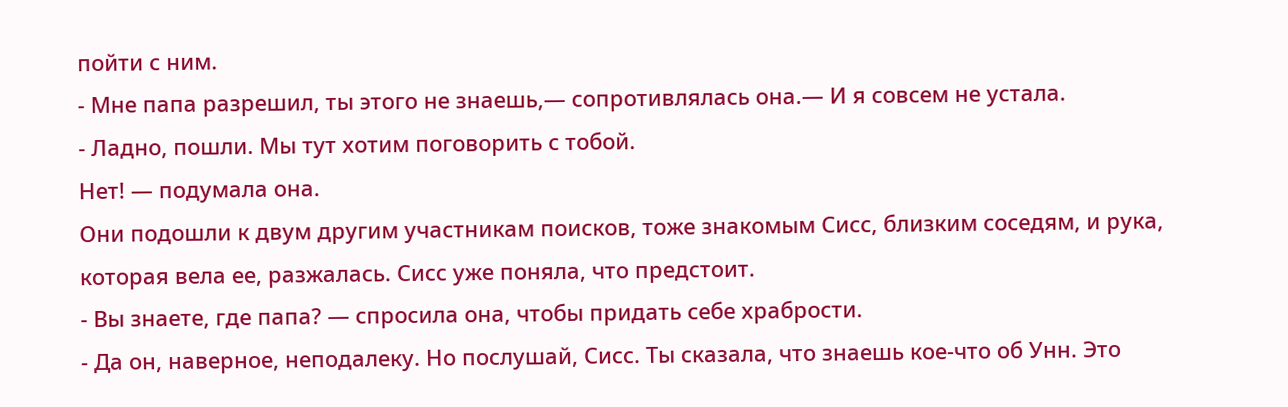пойти с ним.
- Мне папа разрешил, ты этого не знаешь,— сопротивлялась она.— И я совсем не устала.
- Ладно, пошли. Мы тут хотим поговорить с тобой.
Нет! — подумала она.
Они подошли к двум другим участникам поисков, тоже знакомым Сисс, близким соседям, и рука, которая вела ее, разжалась. Сисс уже поняла, что предстоит.
- Вы знаете, где папа? — спросила она, чтобы придать себе храбрости.
- Да он, наверное, неподалеку. Но послушай, Сисс. Ты сказала, что знаешь кое-что об Унн. Это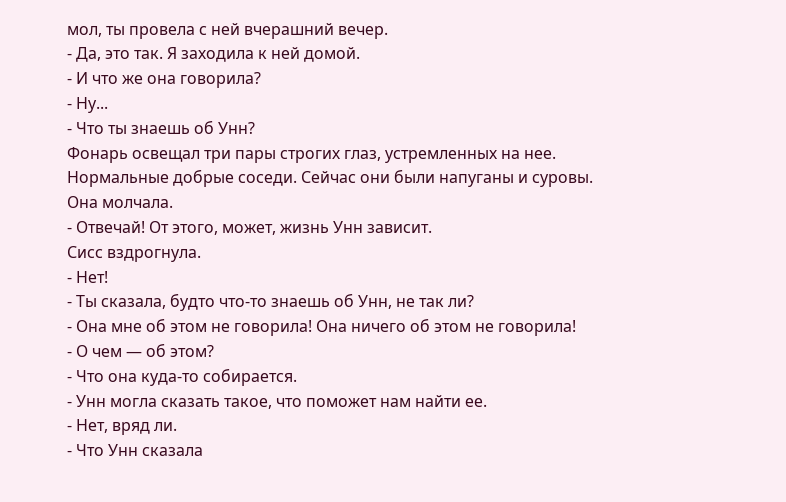мол, ты провела с ней вчерашний вечер.
- Да, это так. Я заходила к ней домой.
- И что же она говорила?
- Ну...
- Что ты знаешь об Унн?
Фонарь освещал три пары строгих глаз, устремленных на нее. Нормальные добрые соседи. Сейчас они были напуганы и суровы.
Она молчала.
- Отвечай! От этого, может, жизнь Унн зависит.
Сисс вздрогнула.
- Нет!
- Ты сказала, будто что-то знаешь об Унн, не так ли?
- Она мне об этом не говорила! Она ничего об этом не говорила!
- О чем — об этом?
- Что она куда-то собирается.
- Унн могла сказать такое, что поможет нам найти ее.
- Нет, вряд ли.
- Что Унн сказала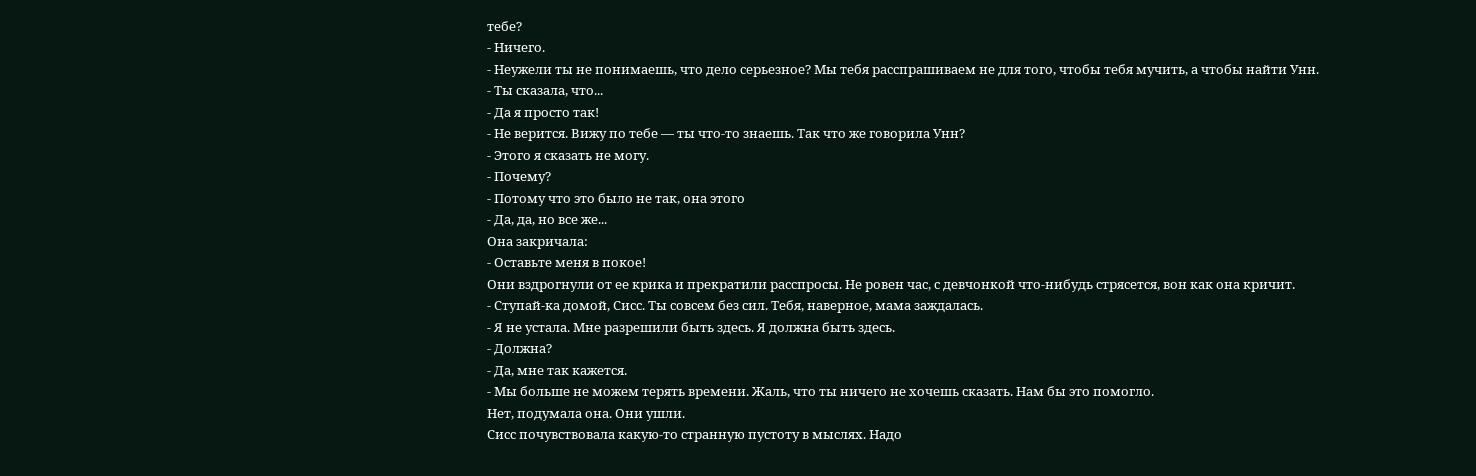тебе?
- Ничего.
- Неужели ты не понимаешь, что дело серьезное? Мы тебя расспрашиваем не для того, чтобы тебя мучить, а чтобы найти Унн.
- Ты сказала, что...
- Да я просто так!
- Не верится. Вижу по тебе — ты что-то знаешь. Так что же говорила Унн?
- Этого я сказать не могу.
- Почему?
- Потому что это было не так, она этого
- Да, да, но все же...
Она закричала:
- Оставьте меня в покое!
Они вздрогнули от ее крика и прекратили расспросы. Не ровен час, с девчонкой что-нибудь стрясется, вон как она кричит.
- Ступай-ка домой, Сисс. Ты совсем без сил. Тебя, наверное, мама заждалась.
- Я не устала. Мне разрешили быть здесь. Я должна быть здесь.
- Должна?
- Да, мне так кажется.
- Мы больше не можем терять времени. Жаль, что ты ничего не хочешь сказать. Нам бы это помогло.
Нет, подумала она. Они ушли.
Сисс почувствовала какую-то странную пустоту в мыслях. Надо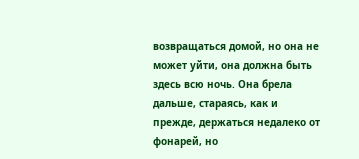возвращаться домой, но она не может уйти, она должна быть здесь всю ночь. Она брела дальше, стараясь, как и прежде, держаться недалеко от фонарей, но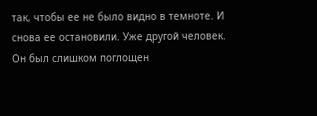так, чтобы ее не было видно в темноте. И снова ее остановили. Уже другой человек. Он был слишком поглощен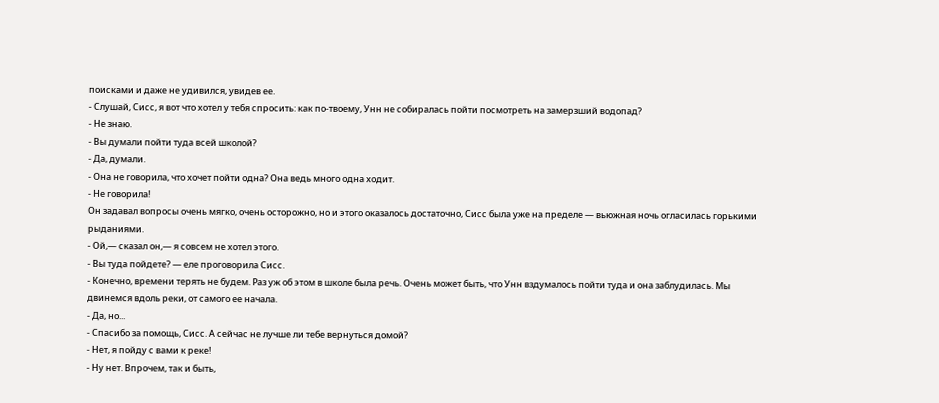поисками и даже не удивился, увидев ее.
- Слушай, Сисс, я вот что хотел у тебя спросить: как по-твоему, Унн не собиралась пойти посмотреть на замерзший водопад?
- Не знаю.
- Вы думали пойти туда всей школой?
- Да, думали.
- Она не говорила, что хочет пойти одна? Она ведь много одна ходит.
- Не говорила!
Он задавал вопросы очень мягко, очень осторожно, но и этого оказалось достаточно, Сисс была уже на пределе — вьюжная ночь огласилась горькими рыданиями.
- Ой,— сказал он,— я совсем не хотел этого.
- Вы туда пойдете? — еле проговорила Сисс.
- Конечно, времени терять не будем. Раз уж об этом в школе была речь. Очень может быть, что Унн вздумалось пойти туда и она заблудилась. Мы двинемся вдоль реки, от самого ее начала.
- Да, но...
- Спасибо за помощь, Сисс. А сейчас не лучше ли тебе вернуться домой?
- Нет, я пойду с вами к реке!
- Ну нет. Впрочем, так и быть,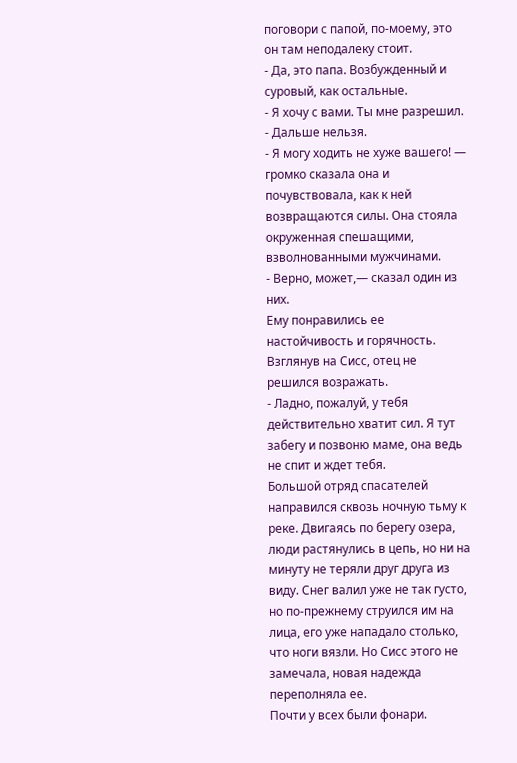поговори с папой, по-моему, это он там неподалеку стоит.
- Да, это папа. Возбужденный и суровый, как остальные.
- Я хочу с вами. Ты мне разрешил.
- Дальше нельзя.
- Я могу ходить не хуже вашего! — громко сказала она и почувствовала, как к ней возвращаются силы. Она стояла окруженная спешащими, взволнованными мужчинами.
- Верно, может,— сказал один из них.
Ему понравились ее настойчивость и горячность. Взглянув на Сисс, отец не решился возражать.
- Ладно, пожалуй, у тебя действительно хватит сил. Я тут забегу и позвоню маме, она ведь не спит и ждет тебя.
Большой отряд спасателей направился сквозь ночную тьму к реке. Двигаясь по берегу озера, люди растянулись в цепь, но ни на минуту не теряли друг друга из виду. Снег валил уже не так густо, но по-прежнему струился им на лица, его уже нападало столько, что ноги вязли. Но Сисс этого не замечала, новая надежда переполняла ее.
Почти у всех были фонари.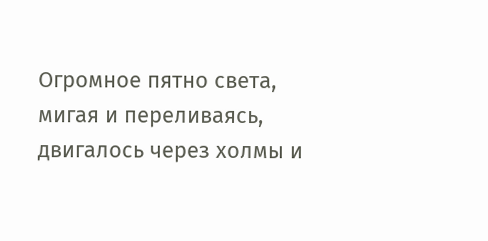Огромное пятно света, мигая и переливаясь, двигалось через холмы и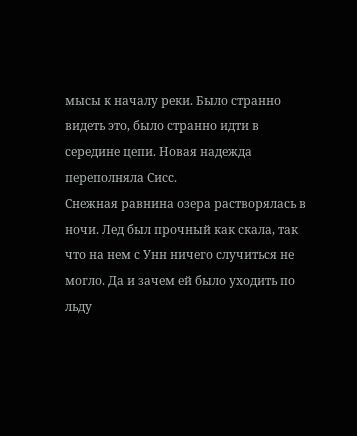мысы к началу реки. Было странно видеть это, было странно идти в середине цепи. Новая надежда переполняла Сисс.
Снежная равнина озера растворялась в ночи. Лед был прочный как скала, так что на нем с Унн ничего случиться не могло. Да и зачем ей было уходить по льду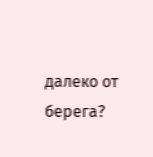далеко от берега?